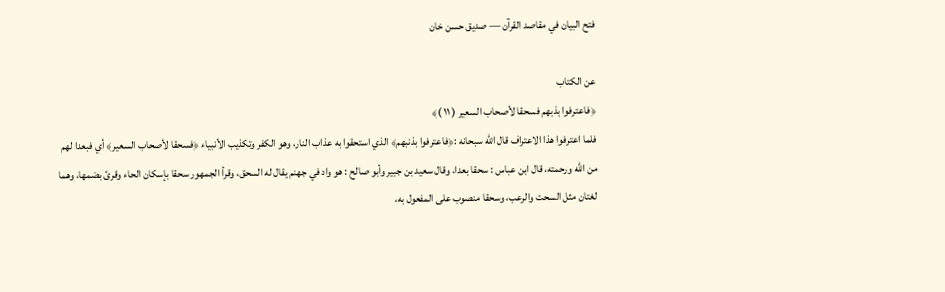فتح البيان في مقاصد القرآن — صديق حسن خان

عن الكتاب
﴿فاعترفوا بذبهم فسحقا لأصحاب السعير ( ١١ )﴾
فلما اعترفوا هذا الاعتراف قال الله سبحانه :﴿فاعترفوا بذنبهم﴾ الذي استحقوا به عذاب النار، وهو الكفر وتكذيب الأنبياء ﴿فسحقا لأصحاب السعير﴾ أي فبعدا لهم من الله ورحمته، قال ابن عباس : سحقا بعدا، وقال سعيد بن جبير وأبو صالح : هو واد في جهنم يقال له السحق، وقرأ الجمهور سحقا بإسكان الحاء وقرئ بضمها، وهما لغتان مثل السحت والرعب، وسحقا منصوب على المفعول به،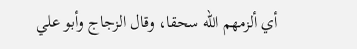أي ألزمهم الله سحقا، وقال الزجاج وأبو علي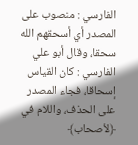الفارسي : منصوب على المصدر أي أسحقهم الله سحقا، وقال أبو علي الفارسي : كان القياس إسحاقا، فجاء المصدر على الحذف، واللام في ﴿لأصحاب﴾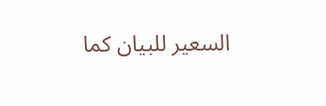السعير للبيان كما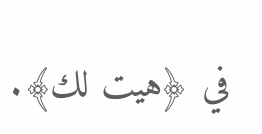في ﴿هيت لك﴾.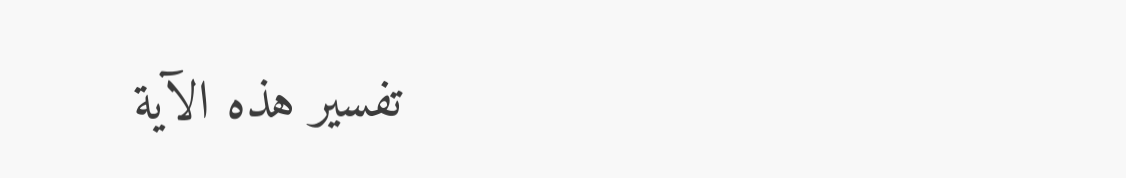تفسير هذه الآية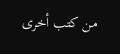من كتب أخرى